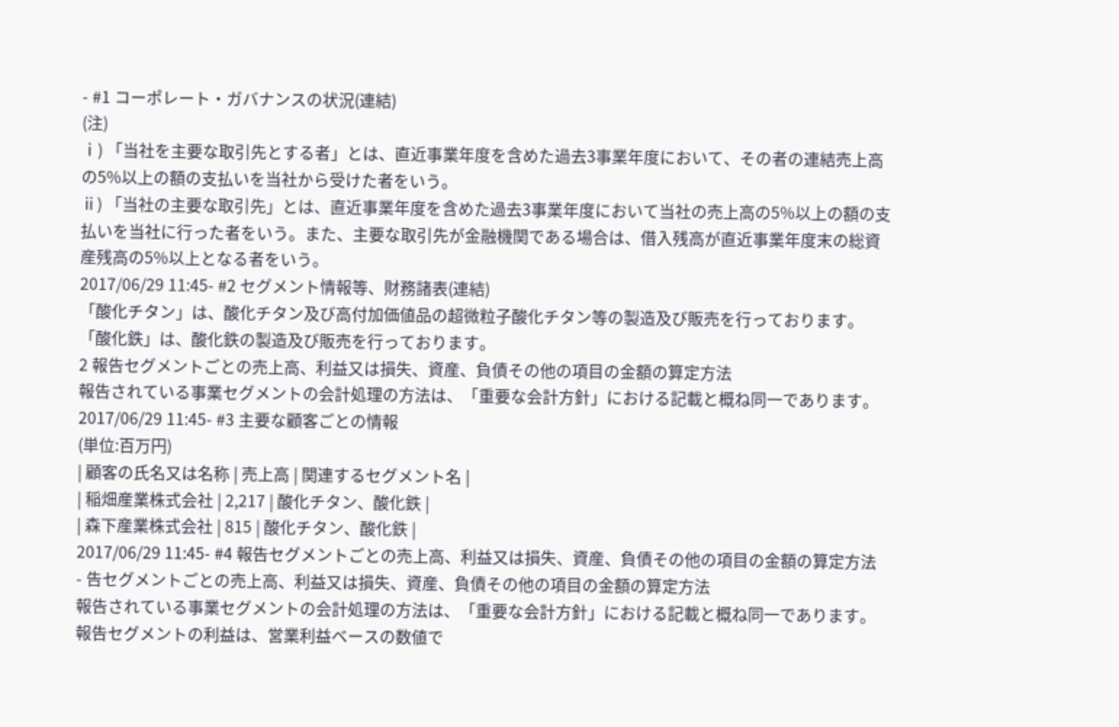- #1 コーポレート・ガバナンスの状況(連結)
(注)
ⅰ) 「当社を主要な取引先とする者」とは、直近事業年度を含めた過去3事業年度において、その者の連結売上高の5%以上の額の支払いを当社から受けた者をいう。
ⅱ) 「当社の主要な取引先」とは、直近事業年度を含めた過去3事業年度において当社の売上高の5%以上の額の支払いを当社に行った者をいう。また、主要な取引先が金融機関である場合は、借入残高が直近事業年度末の総資産残高の5%以上となる者をいう。
2017/06/29 11:45- #2 セグメント情報等、財務諸表(連結)
「酸化チタン」は、酸化チタン及び高付加価値品の超微粒子酸化チタン等の製造及び販売を行っております。「酸化鉄」は、酸化鉄の製造及び販売を行っております。
2 報告セグメントごとの売上高、利益又は損失、資産、負債その他の項目の金額の算定方法
報告されている事業セグメントの会計処理の方法は、「重要な会計方針」における記載と概ね同一であります。
2017/06/29 11:45- #3 主要な顧客ごとの情報
(単位:百万円)
| 顧客の氏名又は名称 | 売上高 | 関連するセグメント名 |
| 稲畑産業株式会社 | 2,217 | 酸化チタン、酸化鉄 |
| 森下産業株式会社 | 815 | 酸化チタン、酸化鉄 |
2017/06/29 11:45- #4 報告セグメントごとの売上高、利益又は損失、資産、負債その他の項目の金額の算定方法
- 告セグメントごとの売上高、利益又は損失、資産、負債その他の項目の金額の算定方法
報告されている事業セグメントの会計処理の方法は、「重要な会計方針」における記載と概ね同一であります。
報告セグメントの利益は、営業利益ベースの数値で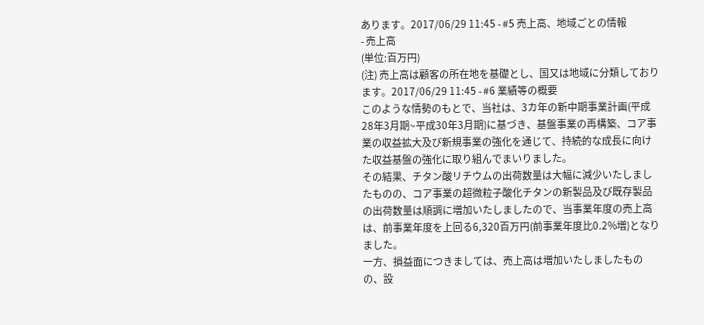あります。2017/06/29 11:45 - #5 売上高、地域ごとの情報
- 売上高
(単位:百万円)
(注) 売上高は顧客の所在地を基礎とし、国又は地域に分類しております。2017/06/29 11:45 - #6 業績等の概要
このような情勢のもとで、当社は、3カ年の新中期事業計画(平成28年3月期~平成30年3月期)に基づき、基盤事業の再構築、コア事業の収益拡大及び新規事業の強化を通じて、持続的な成長に向けた収益基盤の強化に取り組んでまいりました。
その結果、チタン酸リチウムの出荷数量は大幅に減少いたしましたものの、コア事業の超微粒子酸化チタンの新製品及び既存製品の出荷数量は順調に増加いたしましたので、当事業年度の売上高は、前事業年度を上回る6,320百万円(前事業年度比0.2%増)となりました。
一方、損益面につきましては、売上高は増加いたしましたものの、設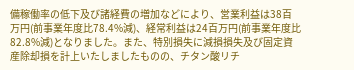備稼働率の低下及び諸経費の増加などにより、営業利益は38百万円(前事業年度比78.4%減)、経常利益は24百万円(前事業年度比82.8%減)となりました。また、特別損失に減損損失及び固定資産除却損を計上いたしましたものの、チタン酸リチ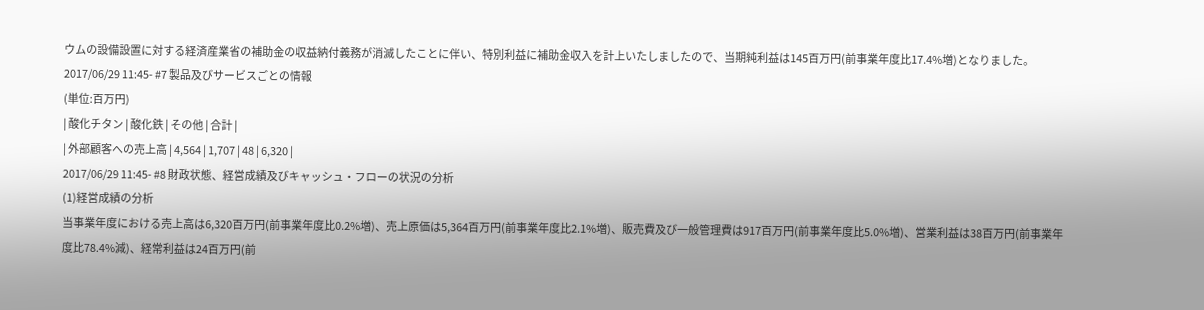ウムの設備設置に対する経済産業省の補助金の収益納付義務が消滅したことに伴い、特別利益に補助金収入を計上いたしましたので、当期純利益は145百万円(前事業年度比17.4%増)となりました。
2017/06/29 11:45- #7 製品及びサービスごとの情報
(単位:百万円)
| 酸化チタン | 酸化鉄 | その他 | 合計 |
| 外部顧客への売上高 | 4,564 | 1,707 | 48 | 6,320 |
2017/06/29 11:45- #8 財政状態、経営成績及びキャッシュ・フローの状況の分析
(1)経営成績の分析
当事業年度における売上高は6,320百万円(前事業年度比0.2%増)、売上原価は5,364百万円(前事業年度比2.1%増)、販売費及び一般管理費は917百万円(前事業年度比5.0%増)、営業利益は38百万円(前事業年度比78.4%減)、経常利益は24百万円(前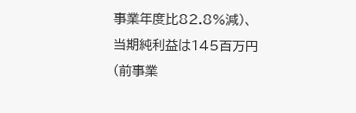事業年度比82.8%減)、当期純利益は145百万円(前事業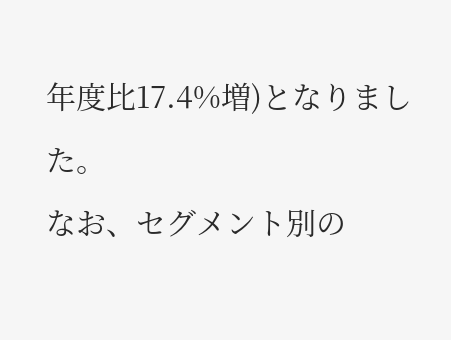年度比17.4%増)となりました。
なお、セグメント別の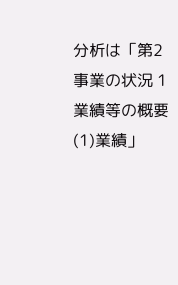分析は「第2事業の状況 1業績等の概要 (1)業績」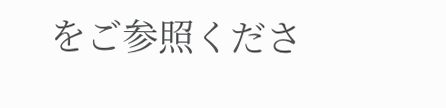をご参照くださ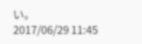い。
2017/06/29 11:45